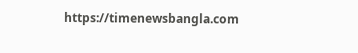https://timenewsbangla.com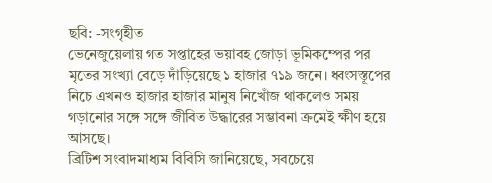ছবি: -সংগৃহীত
ভেনেজুয়েলায় গত সপ্তাহের ভয়াবহ জোড়া ভূমিকম্পের পর মৃতের সংখ্যা বেড়ে দাঁড়িয়েছে ১ হাজার ৭১৯ জনে। ধ্বংসস্তূপের নিচে এখনও হাজার হাজার মানুষ নিখোঁজ থাকলেও সময় গড়ানোর সঙ্গে সঙ্গে জীবিত উদ্ধারের সম্ভাবনা ক্রমেই ক্ষীণ হয়ে আসছে।
ব্রিটিশ সংবাদমাধ্যম বিবিসি জানিয়েছে, সবচেয়ে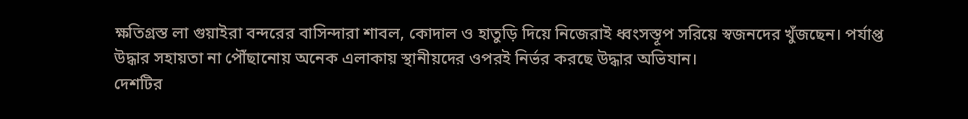ক্ষতিগ্রস্ত লা গুয়াইরা বন্দরের বাসিন্দারা শাবল, কোদাল ও হাতুড়ি দিয়ে নিজেরাই ধ্বংসস্তূপ সরিয়ে স্বজনদের খুঁজছেন। পর্যাপ্ত উদ্ধার সহায়তা না পৌঁছানোয় অনেক এলাকায় স্থানীয়দের ওপরই নির্ভর করছে উদ্ধার অভিযান।
দেশটির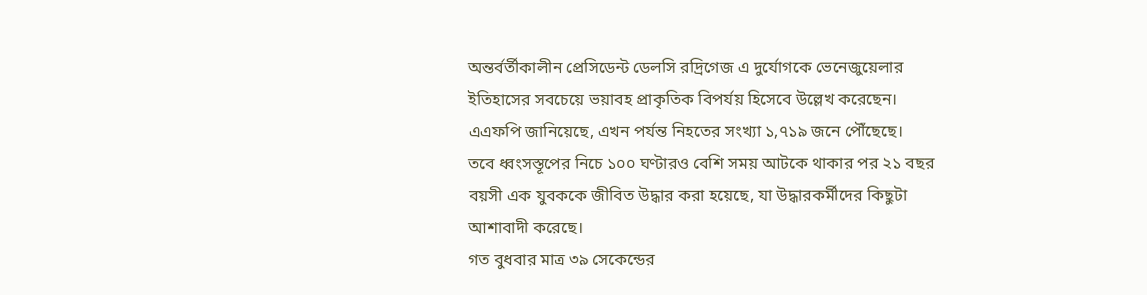অন্তর্বর্তীকালীন প্রেসিডেন্ট ডেলসি রদ্রিগেজ এ দুর্যোগকে ভেনেজুয়েলার ইতিহাসের সবচেয়ে ভয়াবহ প্রাকৃতিক বিপর্যয় হিসেবে উল্লেখ করেছেন। এএফপি জানিয়েছে, এখন পর্যন্ত নিহতের সংখ্যা ১,৭১৯ জনে পৌঁছেছে।
তবে ধ্বংসস্তূপের নিচে ১০০ ঘণ্টারও বেশি সময় আটকে থাকার পর ২১ বছর বয়সী এক যুবককে জীবিত উদ্ধার করা হয়েছে, যা উদ্ধারকর্মীদের কিছুটা আশাবাদী করেছে।
গত বুধবার মাত্র ৩৯ সেকেন্ডের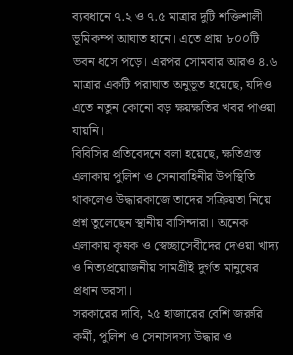ব্যবধানে ৭.২ ও ৭.৫ মাত্রার দুটি শক্তিশালী ভূমিকম্প আঘাত হানে। এতে প্রায় ৮০০টি ভবন ধসে পড়ে। এরপর সোমবার আরও ৪.৬ মাত্রার একটি পরাঘাত অনুভূত হয়েছে, যদিও এতে নতুন কোনো বড় ক্ষয়ক্ষতির খবর পাওয়া যায়নি।
বিবিসির প্রতিবেদনে বলা হয়েছে, ক্ষতিগ্রস্ত এলাকায় পুলিশ ও সেনাবাহিনীর উপস্থিতি থাকলেও উদ্ধারকাজে তাদের সক্রিয়তা নিয়ে প্রশ্ন তুলেছেন স্থানীয় বাসিন্দারা। অনেক এলাকায় কৃষক ও স্বেচ্ছাসেবীদের দেওয়া খাদ্য ও নিত্যপ্রয়োজনীয় সামগ্রীই দুর্গত মানুষের প্রধান ভরসা।
সরকারের দাবি, ২৫ হাজারের বেশি জরুরি কর্মী, পুলিশ ও সেনাসদস্য উদ্ধার ও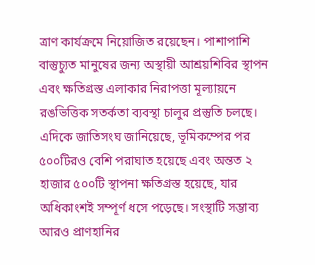ত্রাণ কার্যক্রমে নিয়োজিত রয়েছেন। পাশাপাশি বাস্তুচ্যুত মানুষের জন্য অস্থায়ী আশ্রয়শিবির স্থাপন এবং ক্ষতিগ্রস্ত এলাকার নিরাপত্তা মূল্যায়নে রঙভিত্তিক সতর্কতা ব্যবস্থা চালুর প্রস্তুতি চলছে।
এদিকে জাতিসংঘ জানিয়েছে, ভূমিকম্পের পর ৫০০টিরও বেশি পরাঘাত হয়েছে এবং অন্তত ২ হাজার ৫০০টি স্থাপনা ক্ষতিগ্রস্ত হয়েছে, যার অধিকাংশই সম্পূর্ণ ধসে পড়েছে। সংস্থাটি সম্ভাব্য আরও প্রাণহানির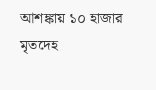আশঙ্কায় ১০ হাজার মৃতদেহ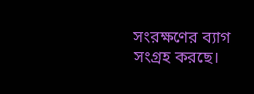সংরক্ষণের ব্যাগ সংগ্রহ করছে।